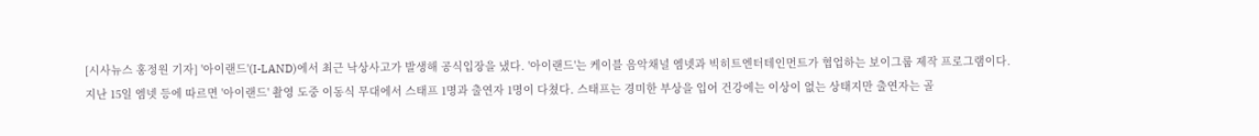[시사뉴스 홍정원 기자] '아이랜드'(I-LAND)에서 최근 낙상사고가 발생해 공식입장을 냈다. '아이랜드'는 케이블 음악채널 엠넷과 빅히트엔터테인먼트가 협업하는 보이그룹 제작 프로그램이다.
지난 15일 엠넷 등에 따르면 '아이랜드' 촬영 도중 이동식 무대에서 스태프 1명과 출연자 1명이 다쳤다. 스태프는 경미한 부상을 입어 건강에는 이상이 없는 상태지만 출연자는 골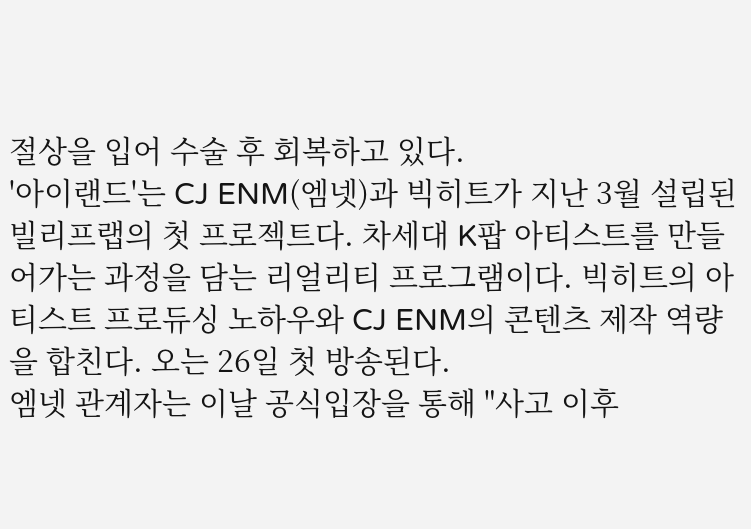절상을 입어 수술 후 회복하고 있다.
'아이랜드'는 CJ ENM(엠넷)과 빅히트가 지난 3월 설립된 빌리프랩의 첫 프로젝트다. 차세대 K팝 아티스트를 만들어가는 과정을 담는 리얼리티 프로그램이다. 빅히트의 아티스트 프로듀싱 노하우와 CJ ENM의 콘텐츠 제작 역량을 합친다. 오는 26일 첫 방송된다.
엠넷 관계자는 이날 공식입장을 통해 "사고 이후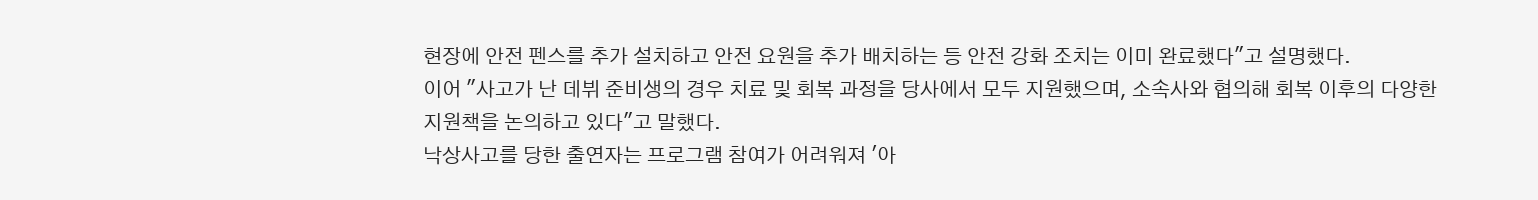현장에 안전 펜스를 추가 설치하고 안전 요원을 추가 배치하는 등 안전 강화 조치는 이미 완료했다"고 설명했다.
이어 "사고가 난 데뷔 준비생의 경우 치료 및 회복 과정을 당사에서 모두 지원했으며, 소속사와 협의해 회복 이후의 다양한 지원책을 논의하고 있다"고 말했다.
낙상사고를 당한 출연자는 프로그램 참여가 어려워져 '아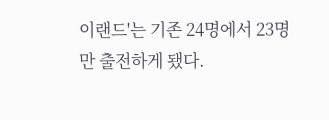이랜드'는 기존 24명에서 23명만 출전하게 됐다.